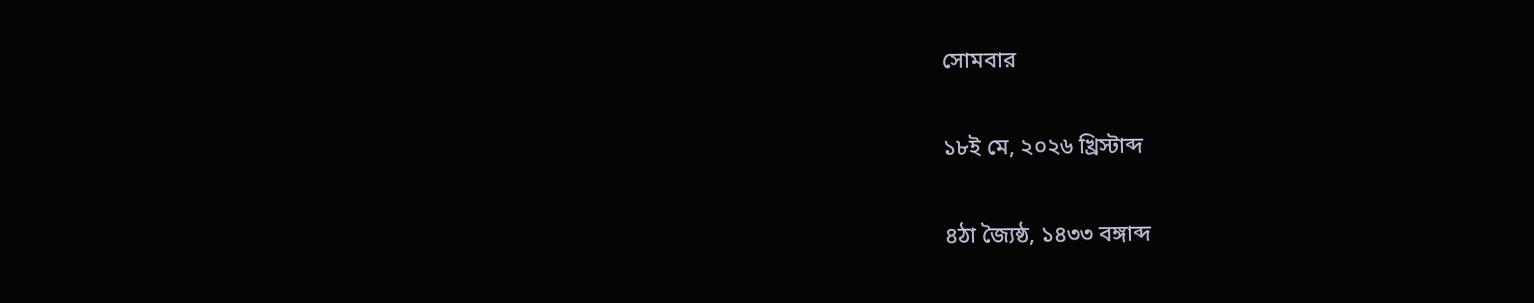সোমবার

১৮ই মে, ২০২৬ খ্রিস্টাব্দ

৪ঠা জ্যৈষ্ঠ, ১৪৩৩ বঙ্গাব্দ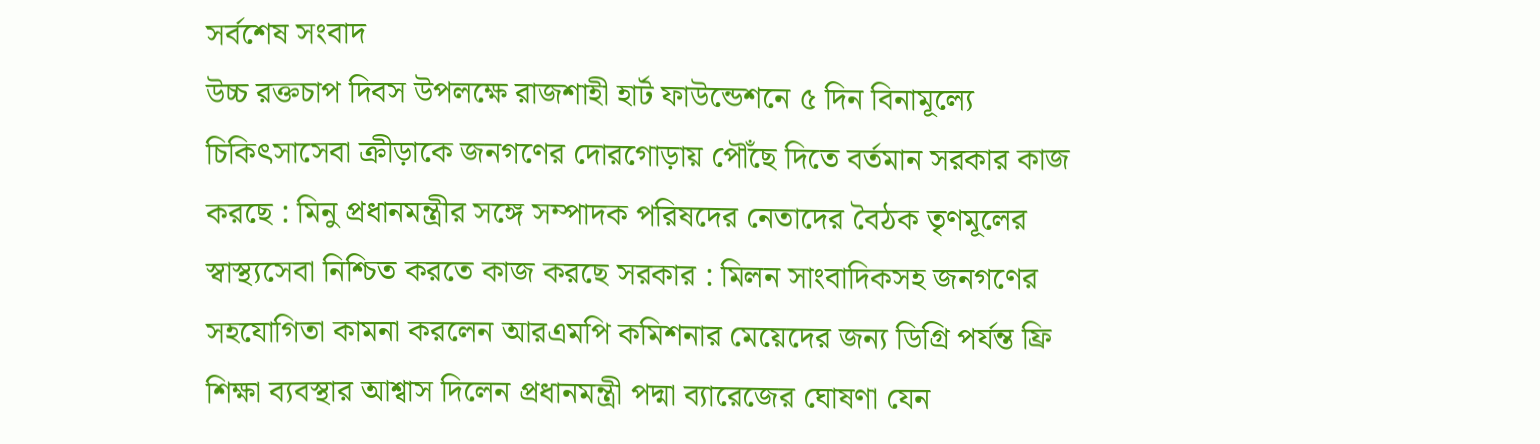সর্বশেষ সংবাদ
উচ্চ রক্তচাপ দিবস উপলক্ষে রাজশাহী হার্ট ফাউন্ডেশনে ৫ দিন বিনামূল্যে চিকিৎসাসেবা ক্রীড়াকে জনগণের দোরগোড়ায় পৌঁছে দিতে বর্তমান সরকার কাজ করছে : মিনু প্রধানমন্ত্রীর সঙ্গে সম্পাদক পরিষদের নেতাদের বৈঠক তৃণমূলের স্বাস্থ্যসেবা নিশ্চিত করতে কাজ করছে সরকার : মিলন সাংবাদিকসহ জনগণের সহযোগিতা কামনা করলেন আরএমপি কমিশনার মেয়েদের জন্য ডিগ্রি পর্যন্ত ফ্রি শিক্ষা ব্যবস্থার আশ্বাস দিলেন প্রধানমন্ত্রী পদ্মা ব্যারেজের ঘোষণা যেন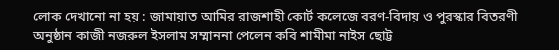লোক দেখানো না হয় : জামায়াত আমির রাজশাহী কোর্ট কলেজে বরণ-বিদায় ও পুরস্কার বিতরণী অনুষ্ঠান কাজী নজরুল ইসলাম সম্মাননা পেলেন কবি শামীমা নাইস ছোট্ট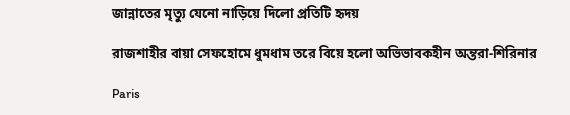জান্নাতের মৃত্যু যেনো নাড়িয়ে দিলো প্রতিটি হৃদয়

রাজশাহীর বায়া সেফহোমে ধুমধাম তরে বিয়ে হলো অভিভাবকহীন অন্তরা-শিরিনার

Paris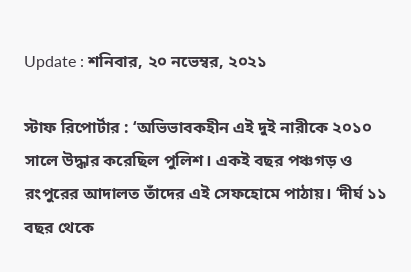Update : শনিবার, ২০ নভেম্বর, ২০২১

স্টাফ রিপোর্টার : ‘অভিভাবকহীন এই দুই নারীকে ২০১০ সালে উদ্ধার করেছিল পুলিশ। একই বছর পঞ্চগড় ও রংপুরের আদালত তাঁদের এই সেফহোমে পাঠায়। ‘দীর্ঘ ১১ বছর থেকে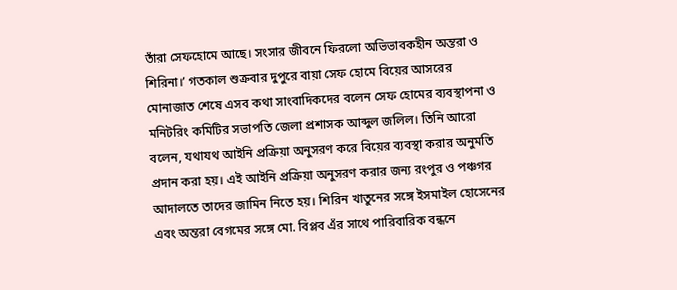তাঁরা সেফহোমে আছে। সংসার জীবনে ফিরলো অভিভাবকহীন অন্তরা ও শিরিনা।’ গতকাল শুক্রবার দুপুরে বায়া সেফ হোমে বিয়ের আসরের মোনাজাত শেষে এসব কথা সাংবাদিকদের বলেন সেফ হোমের ব্যবস্থাপনা ও মনিটরিং কমিটির সভাপতি জেলা প্রশাসক আব্দুল জলিল। তিনি আরো বলেন, যথাযথ আইনি প্রক্রিয়া অনুসরণ করে বিয়ের ব্যবস্থা করার অনুমতি প্রদান করা হয়। এই আইনি প্রক্রিয়া অনুসরণ করার জন্য রংপুর ও পঞ্চগর আদালতে তাদের জামিন নিতে হয়। শিরিন খাতুনের সঙ্গে ইসমাইল হোসেনের এবং অন্তরা বেগমের সঙ্গে মো. বিপ্লব এঁর সাথে পারিবারিক বন্ধনে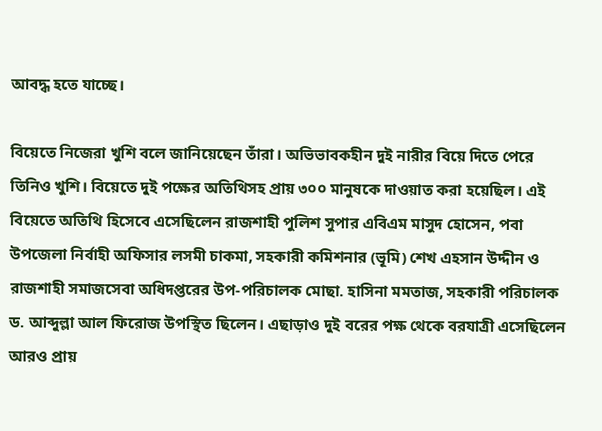আবদ্ধ হতে যাচ্ছে।

বিয়েতে নিজেরা খুশি বলে জানিয়েছেন তাঁরা। অভিভাবকহীন দুই নারীর বিয়ে দিতে পেরে তিনিও খুশি। বিয়েতে দুই পক্ষের অতিথিসহ প্রায় ৩০০ মানুষকে দাওয়াত করা হয়েছিল। এই বিয়েতে অতিথি হিসেবে এসেছিলেন রাজশাহী পুলিশ সুপার এবিএম মাসুদ হোসেন, পবা উপজেলা নির্বাহী অফিসার লসমী চাকমা, সহকারী কমিশনার (ভূমি) শেখ এহসান উদ্দীন ও রাজশাহী সমাজসেবা অধিদপ্তরের উপ-পরিচালক মোছা. হাসিনা মমতাজ, সহকারী পরিচালক ড. আব্দুল্লা আল ফিরোজ উপস্থিত ছিলেন। এছাড়াও দুই বরের পক্ষ থেকে বরযাত্রী এসেছিলেন আরও প্রায়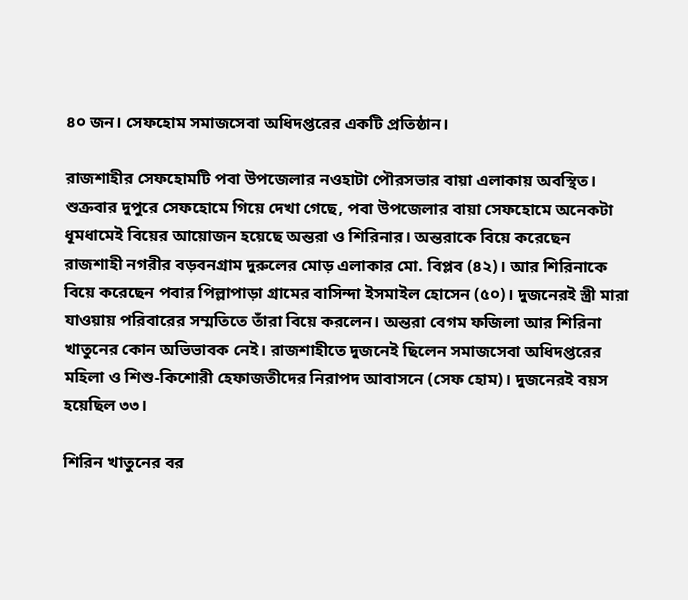৪০ জন। সেফহোম সমাজসেবা অধিদপ্তরের একটি প্রতিষ্ঠান।

রাজশাহীর সেফহোমটি পবা উপজেলার নওহাটা পৌরসভার বায়া এলাকায় অবস্থিত। শুক্রবার দুপুরে সেফহোমে গিয়ে দেখা গেছে, পবা উপজেলার বায়া সেফহোমে অনেকটা ধূমধামেই বিয়ের আয়োজন হয়েছে অন্তরা ও শিরিনার। অন্তরাকে বিয়ে করেছেন রাজশাহী নগরীর বড়বনগ্রাম দুরুলের মোড় এলাকার মো. বিপ্লব (৪২)। আর শিরিনাকে বিয়ে করেছেন পবার পিল্লাপাড়া গ্রামের বাসিন্দা ইসমাইল হোসেন (৫০)। দুজনেরই স্ত্রী মারা যাওয়ায় পরিবারের সম্মতিতে তাঁরা বিয়ে করলেন। অন্তরা বেগম ফজিলা আর শিরিনা খাতুনের কোন অভিভাবক নেই। রাজশাহীতে দুজনেই ছিলেন সমাজসেবা অধিদপ্তরের মহিলা ও শিশু-কিশোরী হেফাজতীদের নিরাপদ আবাসনে (সেফ হোম)। দুজনেরই বয়স হয়েছিল ৩৩।

শিরিন খাতুনের বর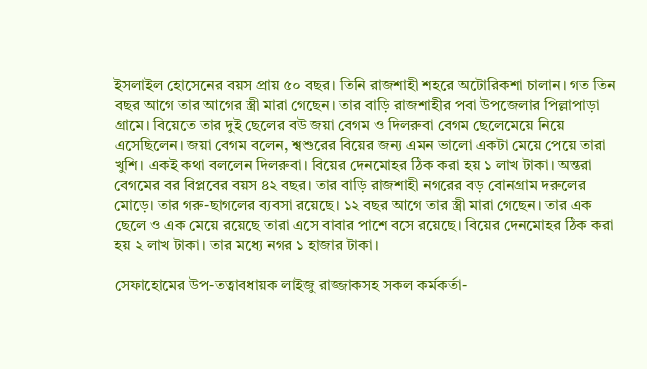ইসলাইল হোসেনের বয়স প্রায় ৫০ বছর। তিনি রাজশাহী শহরে অটোরিকশা চালান। গত তিন বছর আগে তার আগের স্ত্রী মারা গেছেন। তার বাড়ি রাজশাহীর পবা উপজেলার পিল্লাপাড়া গ্রামে। বিয়েতে তার দুই ছেলের বউ জয়া বেগম ও দিলরুবা বেগম ছেলেমেয়ে নিয়ে এসেছিলেন। জয়া বেগম বলেন, শ্বশুরের বিয়ের জন্য এমন ভালো একটা মেয়ে পেয়ে তারা খুশি। একই কথা বললেন দিলরুবা। বিয়ের দেনমোহর ঠিক করা হয় ১ লাখ টাকা। অন্তরা বেগমের বর বিপ্লবের বয়স ৪২ বছর। তার বাড়ি রাজশাহী নগরের বড় বোনগ্রাম দরুলের মোড়ে। তার গরু-ছাগলের ব্যবসা রয়েছে। ১২ বছর আগে তার স্ত্রী মারা গেছেন। তার এক ছেলে ও এক মেয়ে রয়েছে তারা এসে বাবার পাশে বসে রয়েছে। বিয়ের দেনমোহর ঠিক করা হয় ২ লাখ টাকা। তার মধ্যে নগর ১ হাজার টাকা।

সেফাহোমের উপ-তত্বাবধায়ক লাইজু রাজ্জাকসহ সকল কর্মকর্তা-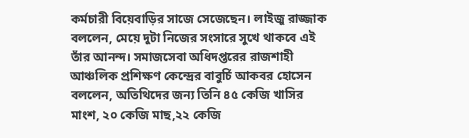কর্মচারী বিয়েবাড়ির সাজে সেজেছেন। লাইজু রাজ্জাক বললেন, মেয়ে দুটা নিজের সংসারে সুখে থাকবে এই তাঁর আনন্দ। সমাজসেবা অধিদপ্তরের রাজশাহী আঞ্চলিক প্রশিক্ষণ কেন্দ্রের বাবুর্চি আকবর হোসেন বললেন, অতিথিদের জন্য তিনি ৪৫ কেজি খাসির মাংশ, ২০ কেজি মাছ,২২ কেজি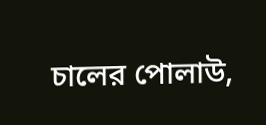চালের পোলাউ,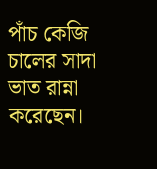পাঁচ কেজি চালের সাদা ভাত রান্না করেছেন।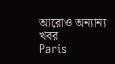আরোও অন্যান্য খবর
Paris